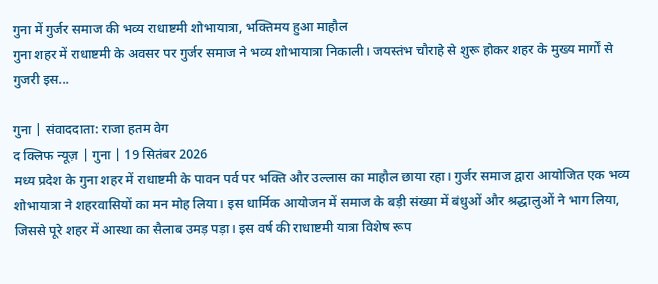गुना में गुर्जर समाज की भव्य राधाष्टमी शोभायात्रा, भक्तिमय हुआ माहौल
गुना शहर में राधाष्टमी के अवसर पर गुर्जर समाज ने भव्य शोभायात्रा निकाली। जयस्तंभ चौराहे से शुरू होकर शहर के मुख्य मार्गों से गुजरी इस...

गुना | संवाददाता: राजा हतम वेग
द क्लिफ न्यूज़ | गुना | 19 सितंबर 2026
मध्य प्रदेश के गुना शहर में राधाष्टमी के पावन पर्व पर भक्ति और उल्लास का माहौल छाया रहा। गुर्जर समाज द्वारा आयोजित एक भव्य शोभायात्रा ने शहरवासियों का मन मोह लिया। इस धार्मिक आयोजन में समाज के बड़ी संख्या में बंधुओं और श्रद्धालुओं ने भाग लिया, जिससे पूरे शहर में आस्था का सैलाब उमड़ पड़ा। इस वर्ष की राधाष्टमी यात्रा विशेष रूप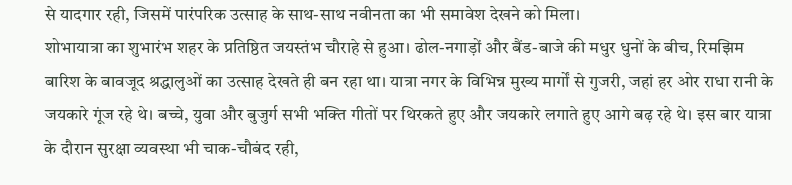से यादगार रही, जिसमें पारंपरिक उत्साह के साथ-साथ नवीनता का भी समावेश देखने को मिला।
शोभायात्रा का शुभारंभ शहर के प्रतिष्ठित जयस्तंभ चौराहे से हुआ। ढोल-नगाड़ों और बैंड-बाजे की मधुर धुनों के बीच, रिमझिम बारिश के बावजूद श्रद्धालुओं का उत्साह देखते ही बन रहा था। यात्रा नगर के विभिन्न मुख्य मार्गों से गुजरी, जहां हर ओर राधा रानी के जयकारे गूंज रहे थे। बच्चे, युवा और बुजुर्ग सभी भक्ति गीतों पर थिरकते हुए और जयकारे लगाते हुए आगे बढ़ रहे थे। इस बार यात्रा के दौरान सुरक्षा व्यवस्था भी चाक-चौबंद रही,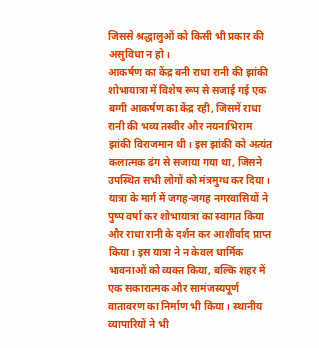जिससे श्रद्धालुओं को किसी भी प्रकार की असुविधा न हो।
आकर्षण का केंद्र बनी राधा रानी की झांकी
शोभायात्रा में विशेष रूप से सजाई गई एक बग्गी आकर्षण का केंद्र रही, जिसमें राधा रानी की भव्य तस्वीर और नयनाभिराम झांकी विराजमान थी। इस झांकी को अत्यंत कलात्मक ढंग से सजाया गया था, जिसने उपस्थित सभी लोगों को मंत्रमुग्ध कर दिया। यात्रा के मार्ग में जगह-जगह नगरवासियों ने पुष्प वर्षा कर शोभायात्रा का स्वागत किया और राधा रानी के दर्शन कर आशीर्वाद प्राप्त किया। इस यात्रा ने न केवल धार्मिक भावनाओं को व्यक्त किया, बल्कि शहर में एक सकारात्मक और सामंजस्यपूर्ण वातावरण का निर्माण भी किया। स्थानीय व्यापारियों ने भी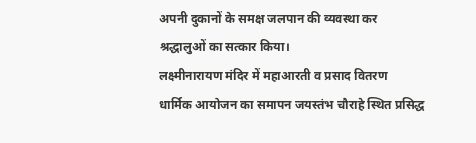अपनी दुकानों के समक्ष जलपान की व्यवस्था कर श्रद्धालुओं का सत्कार किया।
लक्ष्मीनारायण मंदिर में महाआरती व प्रसाद वितरण
धार्मिक आयोजन का समापन जयस्तंभ चौराहे स्थित प्रसिद्ध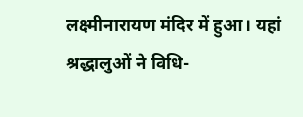लक्ष्मीनारायण मंदिर में हुआ। यहां श्रद्धालुओं ने विधि-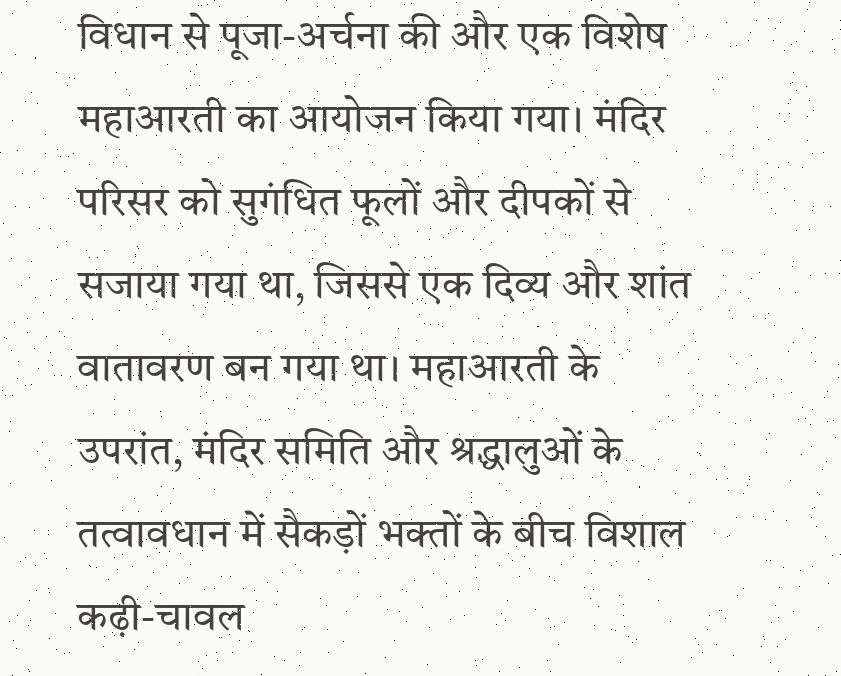विधान से पूजा-अर्चना की और एक विशेष महाआरती का आयोजन किया गया। मंदिर परिसर को सुगंधित फूलों और दीपकों से सजाया गया था, जिससे एक दिव्य और शांत वातावरण बन गया था। महाआरती के उपरांत, मंदिर समिति और श्रद्धालुओं के तत्वावधान में सैकड़ों भक्तों के बीच विशाल कढ़ी-चावल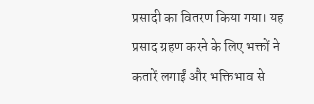प्रसादी का वितरण किया गया। यह प्रसाद ग्रहण करने के लिए भक्तों ने कतारें लगाईं और भक्तिभाव से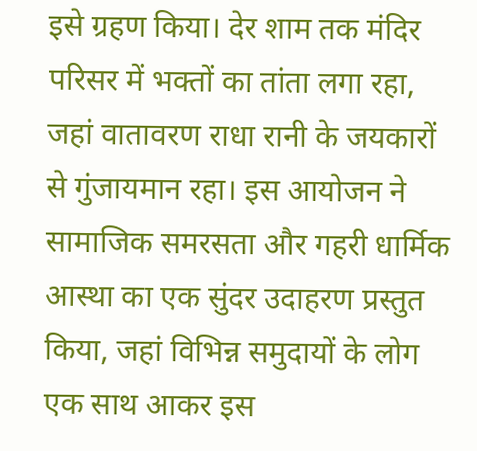इसे ग्रहण किया। देर शाम तक मंदिर परिसर में भक्तों का तांता लगा रहा, जहां वातावरण राधा रानी के जयकारों से गुंजायमान रहा। इस आयोजन ने सामाजिक समरसता और गहरी धार्मिक आस्था का एक सुंदर उदाहरण प्रस्तुत किया, जहां विभिन्न समुदायों के लोग एक साथ आकर इस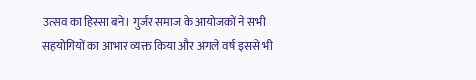उत्सव का हिस्सा बने। गुर्जर समाज के आयोजकों ने सभी सहयोगियों का आभार व्यक्त किया और अगले वर्ष इससे भी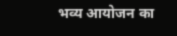भव्य आयोजन का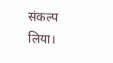संकल्प लिया।